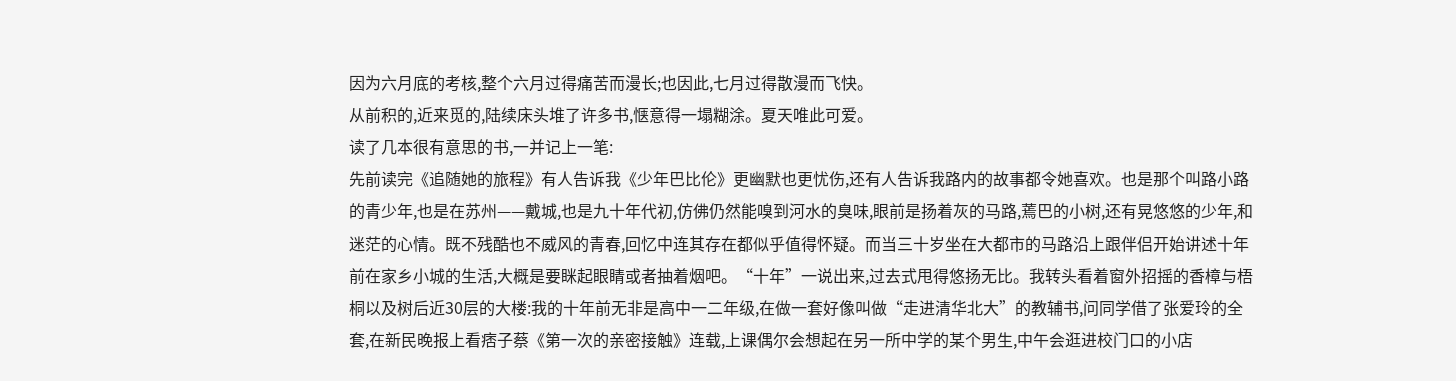因为六月底的考核,整个六月过得痛苦而漫长;也因此,七月过得散漫而飞快。
从前积的,近来觅的,陆续床头堆了许多书,惬意得一塌糊涂。夏天唯此可爱。
读了几本很有意思的书,一并记上一笔:
先前读完《追随她的旅程》有人告诉我《少年巴比伦》更幽默也更忧伤,还有人告诉我路内的故事都令她喜欢。也是那个叫路小路的青少年,也是在苏州——戴城,也是九十年代初,仿佛仍然能嗅到河水的臭味,眼前是扬着灰的马路,蔫巴的小树,还有晃悠悠的少年,和迷茫的心情。既不残酷也不威风的青春,回忆中连其存在都似乎值得怀疑。而当三十岁坐在大都市的马路沿上跟伴侣开始讲述十年前在家乡小城的生活,大概是要眯起眼睛或者抽着烟吧。“十年”一说出来,过去式甩得悠扬无比。我转头看着窗外招摇的香樟与梧桐以及树后近30层的大楼:我的十年前无非是高中一二年级,在做一套好像叫做“走进清华北大”的教辅书,问同学借了张爱玲的全套,在新民晚报上看痞子蔡《第一次的亲密接触》连载,上课偶尔会想起在另一所中学的某个男生,中午会逛进校门口的小店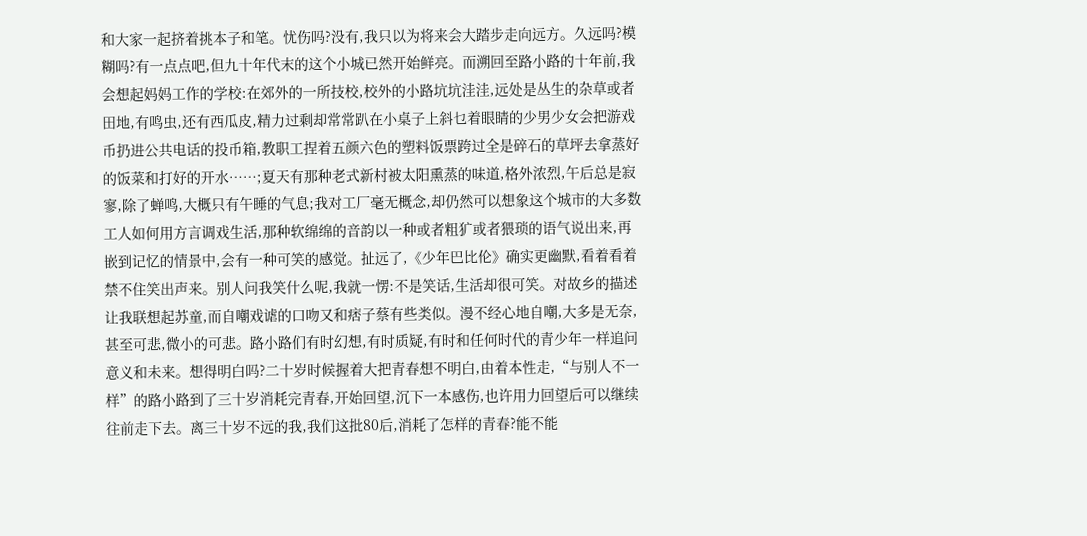和大家一起挤着挑本子和笔。忧伤吗?没有,我只以为将来会大踏步走向远方。久远吗?模糊吗?有一点点吧,但九十年代末的这个小城已然开始鲜亮。而溯回至路小路的十年前,我会想起妈妈工作的学校:在郊外的一所技校,校外的小路坑坑洼洼,远处是丛生的杂草或者田地,有鸣虫,还有西瓜皮,精力过剩却常常趴在小桌子上斜乜着眼睛的少男少女会把游戏币扔进公共电话的投币箱,教职工捏着五颜六色的塑料饭票跨过全是碎石的草坪去拿蒸好的饭菜和打好的开水……;夏天有那种老式新村被太阳熏蒸的味道,格外浓烈,午后总是寂寥,除了蝉鸣,大概只有午睡的气息;我对工厂毫无概念,却仍然可以想象这个城市的大多数工人如何用方言调戏生活,那种软绵绵的音韵以一种或者粗犷或者猥琐的语气说出来,再嵌到记忆的情景中,会有一种可笑的感觉。扯远了,《少年巴比伦》确实更幽默,看着看着禁不住笑出声来。别人问我笑什么呢,我就一愣:不是笑话,生活却很可笑。对故乡的描述让我联想起苏童,而自嘲戏谑的口吻又和痞子蔡有些类似。漫不经心地自嘲,大多是无奈,甚至可悲,微小的可悲。路小路们有时幻想,有时质疑,有时和任何时代的青少年一样追问意义和未来。想得明白吗?二十岁时候握着大把青春想不明白,由着本性走,“与别人不一样”的路小路到了三十岁消耗完青春,开始回望,沉下一本感伤,也许用力回望后可以继续往前走下去。离三十岁不远的我,我们这批80后,消耗了怎样的青春?能不能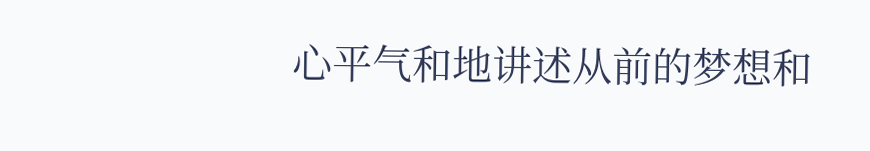心平气和地讲述从前的梦想和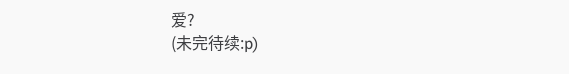爱?
(未完待续:p)